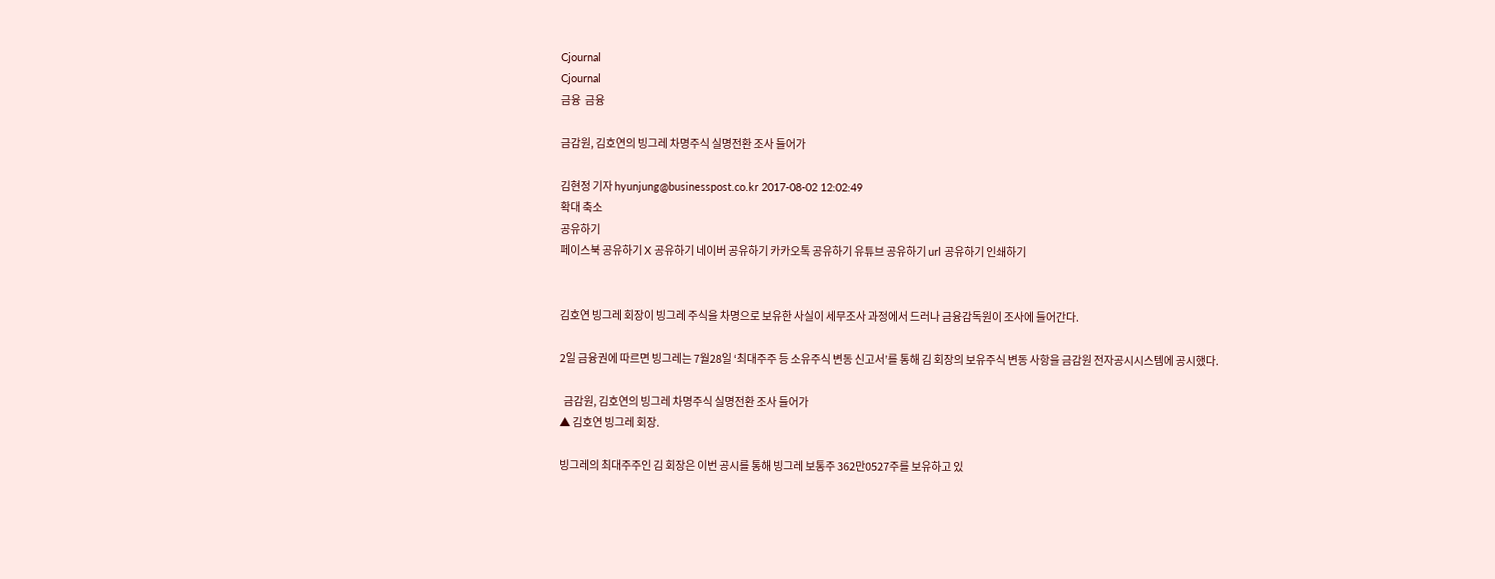Cjournal
Cjournal
금융  금융

금감원, 김호연의 빙그레 차명주식 실명전환 조사 들어가

김현정 기자 hyunjung@businesspost.co.kr 2017-08-02 12:02:49
확대 축소
공유하기
페이스북 공유하기 X 공유하기 네이버 공유하기 카카오톡 공유하기 유튜브 공유하기 url 공유하기 인쇄하기


김호연 빙그레 회장이 빙그레 주식을 차명으로 보유한 사실이 세무조사 과정에서 드러나 금융감독원이 조사에 들어간다.

2일 금융권에 따르면 빙그레는 7월28일 ‘최대주주 등 소유주식 변동 신고서’를 통해 김 회장의 보유주식 변동 사항을 금감원 전자공시시스템에 공시했다.

  금감원, 김호연의 빙그레 차명주식 실명전환 조사 들어가
▲ 김호연 빙그레 회장.

빙그레의 최대주주인 김 회장은 이번 공시를 통해 빙그레 보통주 362만0527주를 보유하고 있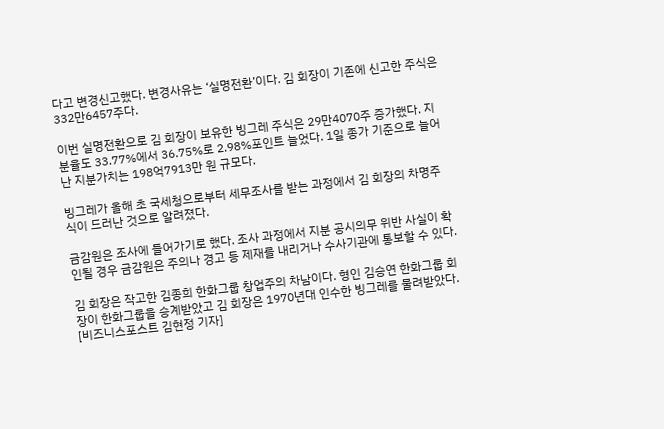다고 변경신고했다. 변경사유는 ‘실명전환’이다. 김 회장이 기존에 신고한 주식은 332만6457주다.

이번 실명전환으로 김 회장이 보유한 빙그레 주식은 29만4070주 증가했다. 지분율도 33.77%에서 36.75%로 2.98%포인트 늘었다. 1일 종가 기준으로 늘어난 지분가치는 198억7913만 원 규모다.

빙그레가 올해 초 국세청으로부터 세무조사를 받는 과정에서 김 회장의 차명주식이 드러난 것으로 알려졌다.

금감원은 조사에 들어가기로 했다. 조사 과정에서 지분 공시의무 위반 사실이 확인될 경우 금감원은 주의나 경고 등 제재를 내리거나 수사기관에 통보할 수 있다.

김 회장은 작고한 김종희 한화그룹 창업주의 차남이다. 형인 김승연 한화그룹 회장이 한화그룹을 승계받았고 김 회장은 1970년대 인수한 빙그레를 물려받았다. [비즈니스포스트 김현정 기자]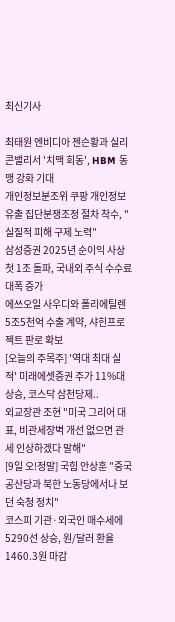최신기사

최태원 엔비디아 젠슨황과 실리콘밸리서 '치맥 회동', HBM 동맹 강화 기대
개인정보분조위 쿠팡 개인정보유출 집단분쟁조정 절차 착수, "실질적 피해 구제 노력"
삼성증권 2025년 순이익 사상 첫 1조 돌파, 국내외 주식 수수료 대폭 증가
에쓰오일 사우디와 폴리에틸렌 5조5천억 수출 계약, 샤힌프로젝트 판로 확보
[오늘의 주목주] '역대 최대 실적' 미래에셋증권 주가 11%대 상승, 코스닥 삼천당제..
외교장관 조현 "미국 그리어 대표, 비관세장벽 개선 없으면 관세 인상하겠다 말해"
[9일 오!정말] 국힘 안상훈 "중국 공산당과 북한 노동당에서나 보던 숙청 정치"
코스피 기관·외국인 매수세에 5290선 상승, 원/달러 환율 1460.3원 마감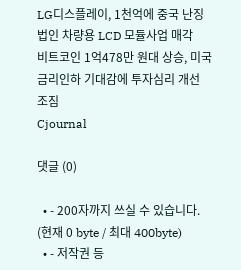LG디스플레이, 1천억에 중국 난징법인 차량용 LCD 모듈사업 매각
비트코인 1억478만 원대 상승, 미국 금리인하 기대감에 투자심리 개선 조짐
Cjournal

댓글 (0)

  • - 200자까지 쓰실 수 있습니다. (현재 0 byte / 최대 400byte)
  • - 저작권 등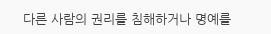다른 사람의 권리를 침해하거나 명예를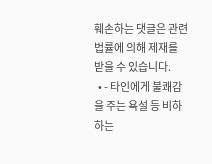훼손하는 댓글은 관련 법률에 의해 제재를 받을 수 있습니다.
  • - 타인에게 불쾌감을 주는 욕설 등 비하하는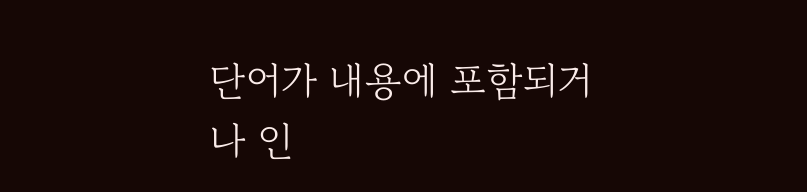단어가 내용에 포함되거나 인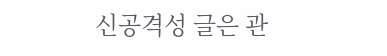신공격성 글은 관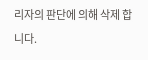리자의 판단에 의해 삭제 합니다.